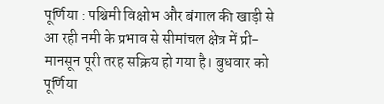पूर्णिया : पश्चिमी विक्षोभ और बंगाल की खाड़ी से आ रही नमी के प्रभाव से सीमांचल क्षेत्र में प्री-मानसून पूरी तरह सक्रिय हो गया है। बुधवार को पूर्णिया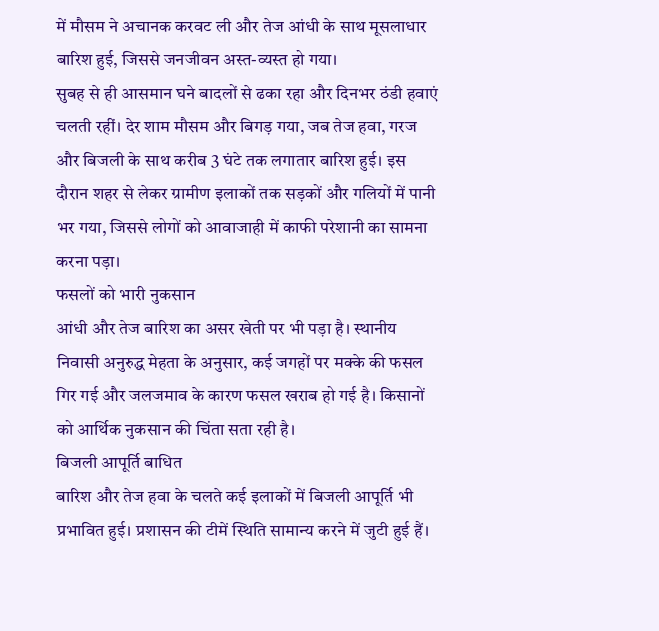में मौसम ने अचानक करवट ली और तेज आंधी के साथ मूसलाधार बारिश हुई, जिससे जनजीवन अस्त-व्यस्त हो गया।
सुबह से ही आसमान घने बादलों से ढका रहा और दिनभर ठंडी हवाएं चलती रहीं। देर शाम मौसम और बिगड़ गया, जब तेज हवा, गरज और बिजली के साथ करीब 3 घंटे तक लगातार बारिश हुई। इस दौरान शहर से लेकर ग्रामीण इलाकों तक सड़कों और गलियों में पानी भर गया, जिससे लोगों को आवाजाही में काफी परेशानी का सामना करना पड़ा।
फसलों को भारी नुकसान
आंधी और तेज बारिश का असर खेती पर भी पड़ा है। स्थानीय निवासी अनुरुद्ध मेहता के अनुसार, कई जगहों पर मक्के की फसल गिर गई और जलजमाव के कारण फसल खराब हो गई है। किसानों को आर्थिक नुकसान की चिंता सता रही है।
बिजली आपूर्ति बाधित
बारिश और तेज हवा के चलते कई इलाकों में बिजली आपूर्ति भी प्रभावित हुई। प्रशासन की टीमें स्थिति सामान्य करने में जुटी हुई हैं।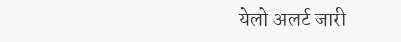येलो अलर्ट जारी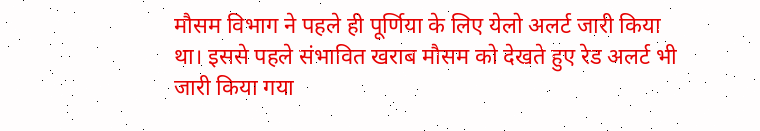मौसम विभाग ने पहले ही पूर्णिया के लिए येलो अलर्ट जारी किया था। इससे पहले संभावित खराब मौसम को देखते हुए रेड अलर्ट भी जारी किया गया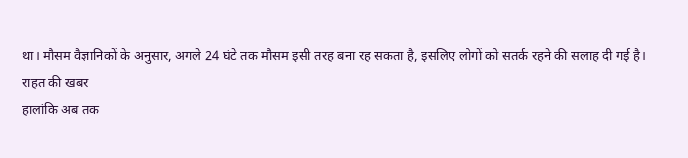था। मौसम वैज्ञानिकों के अनुसार, अगले 24 घंटे तक मौसम इसी तरह बना रह सकता है, इसलिए लोगों को सतर्क रहने की सलाह दी गई है।
राहत की खबर
हालांकि अब तक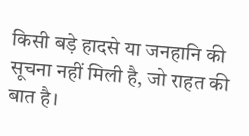किसी बड़े हादसे या जनहानि की सूचना नहीं मिली है, जो राहत की बात है।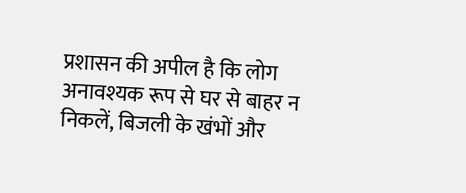प्रशासन की अपील है कि लोग अनावश्यक रूप से घर से बाहर न निकलें, बिजली के खंभों और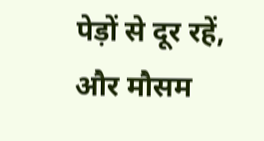पेड़ों से दूर रहें, और मौसम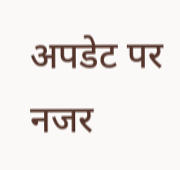अपडेट पर नजर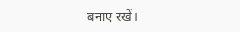बनाए रखें।